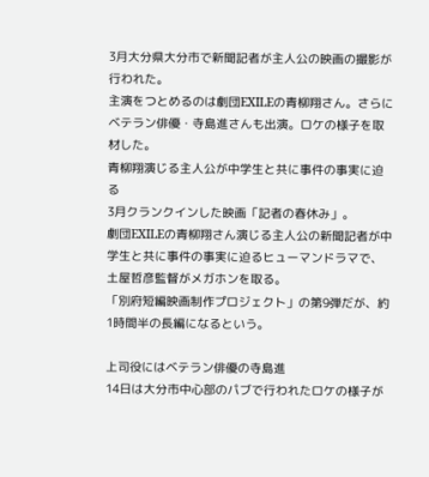3月大分県大分市で新聞記者が主人公の映画の撮影が行われた。
主演をつとめるのは劇団EXILEの青柳翔さん。さらにベテラン俳優・寺島進さんも出演。ロケの様子を取材した。
青柳翔演じる主人公が中学生と共に事件の事実に迫る
3月クランクインした映画「記者の春休み」。
劇団EXILEの青柳翔さん演じる主人公の新聞記者が中学生と共に事件の事実に迫るヒューマンドラマで、土屋哲彦監督がメガホンを取る。
「別府短編映画制作プロジェクト」の第9弾だが、約1時間半の長編になるという。

上司役にはベテラン俳優の寺島進
14日は大分市中心部のパブで行われたロケの様子が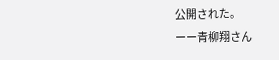公開された。
ーー青柳翔さん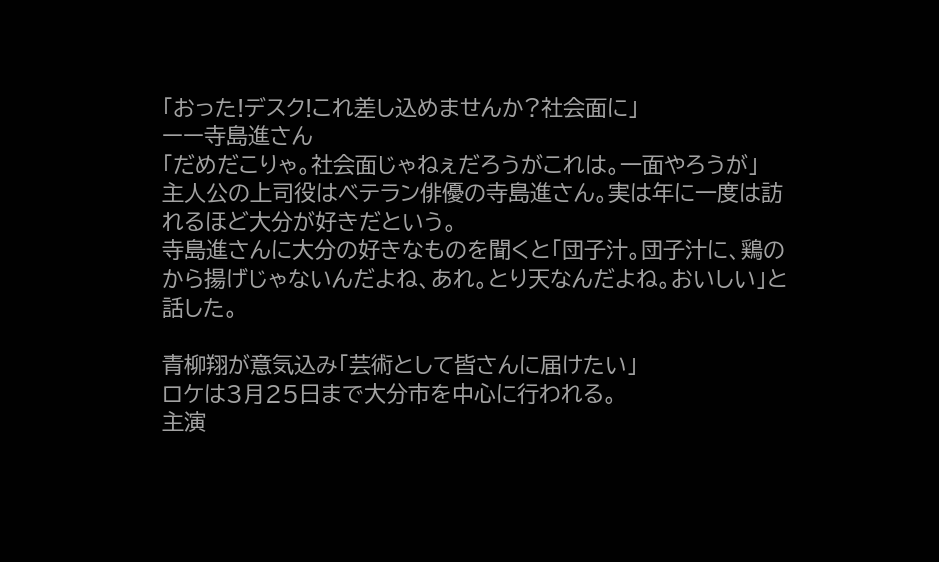「おった!デスク!これ差し込めませんか?社会面に」
ーー寺島進さん
「だめだこりゃ。社会面じゃねぇだろうがこれは。一面やろうが」
主人公の上司役はベテラン俳優の寺島進さん。実は年に一度は訪れるほど大分が好きだという。
寺島進さんに大分の好きなものを聞くと「団子汁。団子汁に、鶏のから揚げじゃないんだよね、あれ。とり天なんだよね。おいしい」と話した。

青柳翔が意気込み「芸術として皆さんに届けたい」
ロケは3月25日まで大分市を中心に行われる。
主演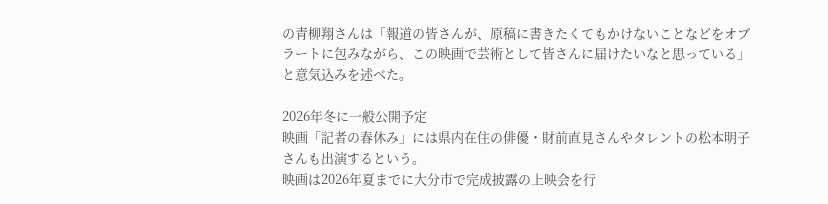の青柳翔さんは「報道の皆さんが、原稿に書きたくてもかけないことなどをオブラートに包みながら、この映画で芸術として皆さんに届けたいなと思っている」と意気込みを述べた。

2026年冬に一般公開予定
映画「記者の春休み」には県内在住の俳優・財前直見さんやタレントの松本明子さんも出演するという。
映画は2026年夏までに大分市で完成披露の上映会を行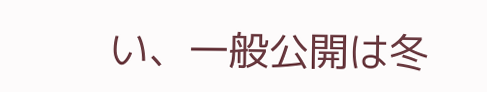い、一般公開は冬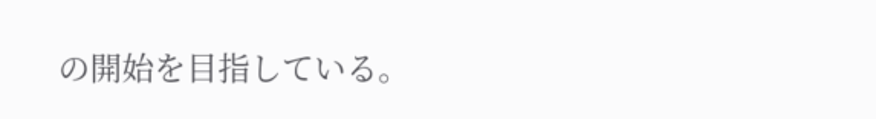の開始を目指している。